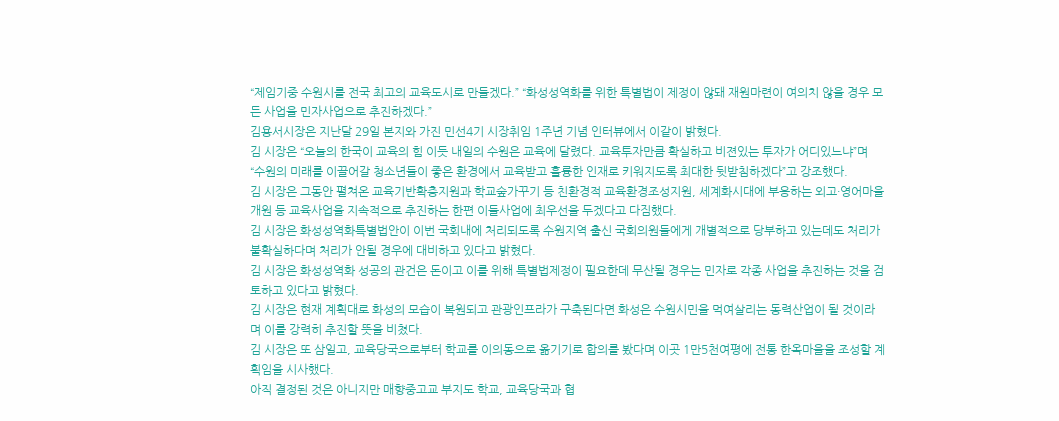“제임기중 수원시를 전국 최고의 교육도시로 만들겠다.” “화성성역화를 위한 특별법이 제정이 않돼 재원마련이 여의치 않을 경우 모든 사업을 민자사업으로 추진하겠다.”
김용서시장은 지난달 29일 본지와 가진 민선4기 시장취임 1주년 기념 인터뷰에서 이같이 밝혔다.
김 시장은 “오늘의 한국이 교육의 힘 이듯 내일의 수원은 교육에 달렸다. 교육투자만큼 확실하고 비젼있는 투자가 어디있느냐”며 “수원의 미래를 이끌어갈 청소년들이 좋은 환경에서 교육받고 훌륭한 인재로 키워지도록 최대한 뒷받침하겠다”고 강조했다.
김 시장은 그동안 펼쳐온 교육기반확충지원과 학교숲가꾸기 등 친환경적 교육환경조성지원, 세계화시대에 부응하는 외고·영어마을 개원 등 교육사업을 지속적으로 추진하는 한편 이들사업에 최우선을 두겠다고 다짐했다.
김 시장은 화성성역화특별법안이 이번 국회내에 처리되도록 수원지역 출신 국회의원들에게 개별적으로 당부하고 있는데도 처리가 불확실하다며 처리가 안될 경우에 대비하고 있다고 밝혔다.
김 시장은 화성성역화 성공의 관건은 돈이고 이를 위해 특별법제정이 필요한데 무산될 경우는 민자로 각종 사업을 추진하는 것을 검토하고 있다고 밝혔다.
김 시장은 현재 계획대로 화성의 모습이 복원되고 관광인프라가 구축된다면 화성은 수원시민을 먹여살리는 동력산업이 될 것이라며 이를 강력히 추진할 뜻을 비쳤다.
김 시장은 또 삼일고, 교육당국으로부터 학교를 이의동으로 옮기기로 합의를 봤다며 이곳 1만5천여평에 전통 한옥마을을 조성할 계획임을 시사했다.
아직 결정된 것은 아니지만 매향중고교 부지도 학교, 교육당국과 협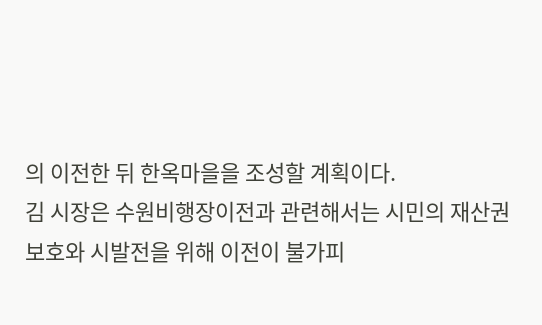의 이전한 뒤 한옥마을을 조성할 계획이다.
김 시장은 수원비행장이전과 관련해서는 시민의 재산권보호와 시발전을 위해 이전이 불가피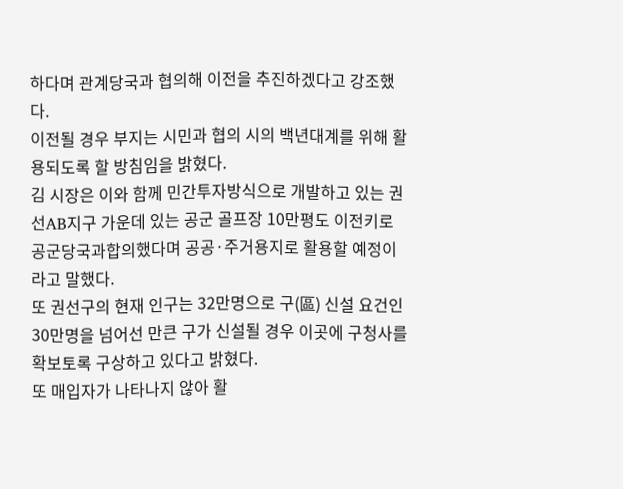하다며 관계당국과 협의해 이전을 추진하겠다고 강조했다.
이전될 경우 부지는 시민과 협의 시의 백년대계를 위해 활용되도록 할 방침임을 밝혔다.
김 시장은 이와 함께 민간투자방식으로 개발하고 있는 권선AB지구 가운데 있는 공군 골프장 10만평도 이전키로 공군당국과합의했다며 공공·주거용지로 활용할 예정이라고 말했다.
또 권선구의 현재 인구는 32만명으로 구(區) 신설 요건인 30만명을 넘어선 만큰 구가 신설될 경우 이곳에 구청사를 확보토록 구상하고 있다고 밝혔다.
또 매입자가 나타나지 않아 활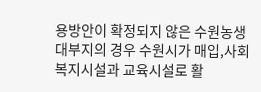용방안이 확정되지 않은 수원농생대부지의 경우 수원시가 매입,사회복지시설과 교육시설로 활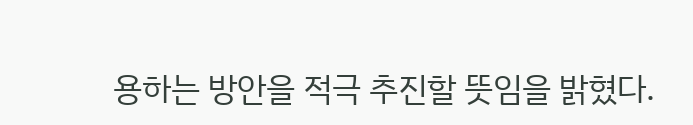용하는 방안을 적극 추진할 뜻임을 밝혔다.